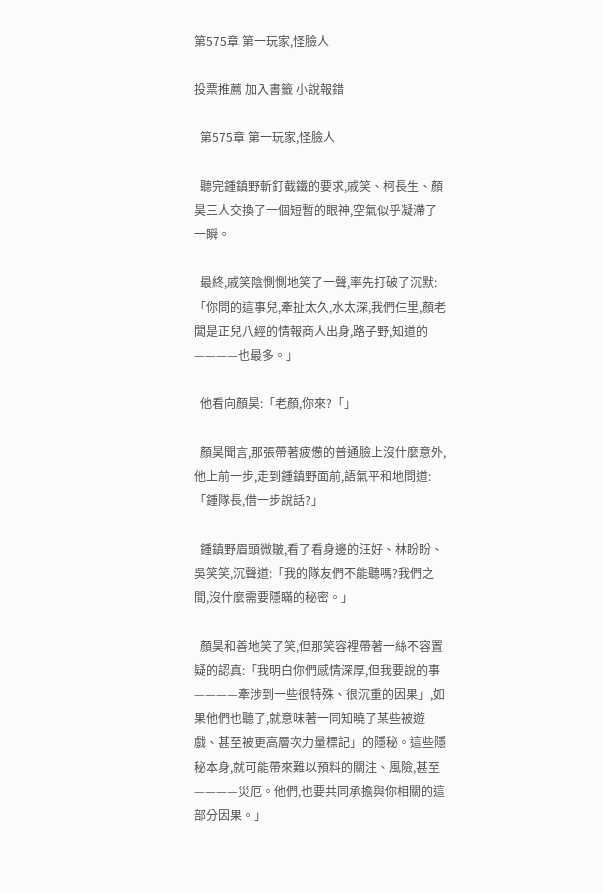第575章 第一玩家,怪臉人

投票推薦 加入書籤 小說報錯

  第575章 第一玩家,怪臉人

  聽完鍾鎮野斬釘截鐵的要求,戚笑、柯長生、顏昊三人交換了一個短暫的眼神,空氣似乎凝滯了一瞬。

  最終,戚笑陰惻惻地笑了一聲,率先打破了沉默:「你問的這事兒,牽扯太久,水太深,我們仨里,顏老闆是正兒八經的情報商人出身,路子野,知道的————也最多。」

  他看向顏昊:「老顏,你來?「」

  顏昊聞言,那張帶著疲憊的普通臉上沒什麼意外,他上前一步,走到鍾鎮野面前,語氣平和地問道:「鍾隊長,借一步說話?」

  鍾鎮野眉頭微皺,看了看身邊的汪好、林盼盼、吳笑笑,沉聲道:「我的隊友們不能聽嗎?我們之間,沒什麼需要隱瞞的秘密。」

  顏昊和善地笑了笑,但那笑容裡帶著一絲不容置疑的認真:「我明白你們感情深厚,但我要說的事————牽涉到一些很特殊、很沉重的因果」,如果他們也聽了,就意味著一同知曉了某些被遊戲、甚至被更高層次力量標記」的隱秘。這些隱秘本身,就可能帶來難以預料的關注、風險,甚至————災厄。他們,也要共同承擔與你相關的這部分因果。」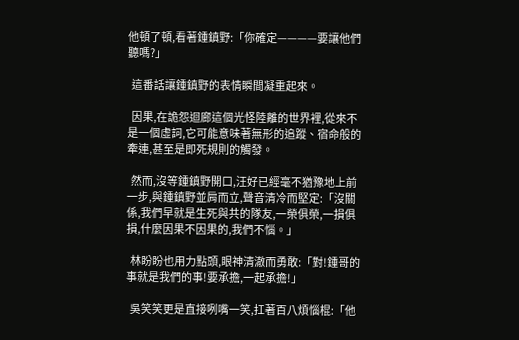他頓了頓,看著鍾鎮野:「你確定————要讓他們聽嗎?」

  這番話讓鍾鎮野的表情瞬間凝重起來。

  因果,在詭怨迴廊這個光怪陸離的世界裡,從來不是一個虛詞,它可能意味著無形的追蹤、宿命般的牽連,甚至是即死規則的觸發。

  然而,沒等鍾鎮野開口,汪好已經毫不猶豫地上前一步,與鍾鎮野並肩而立,聲音清冷而堅定:「沒關係,我們早就是生死與共的隊友,一榮俱榮,一損俱損,什麼因果不因果的,我們不惱。」

  林盼盼也用力點頭,眼神清澈而勇敢:「對!鍾哥的事就是我們的事!要承擔,一起承擔!」

  吳笑笑更是直接咧嘴一笑,扛著百八煩惱棍:「他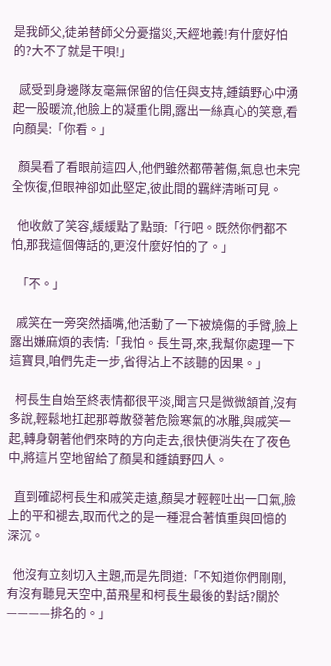是我師父,徒弟替師父分憂擋災,天經地義!有什麼好怕的?大不了就是干唄!」

  感受到身邊隊友毫無保留的信任與支持,鍾鎮野心中湧起一股暖流,他臉上的凝重化開,露出一絲真心的笑意,看向顏昊:「你看。」

  顏昊看了看眼前這四人,他們雖然都帶著傷,氣息也未完全恢復,但眼神卻如此堅定,彼此間的羈絆清晰可見。

  他收斂了笑容,緩緩點了點頭:「行吧。既然你們都不怕,那我這個傳話的,更沒什麼好怕的了。」

  「不。」

  戚笑在一旁突然插嘴,他活動了一下被燒傷的手臂,臉上露出嫌麻煩的表情:「我怕。長生哥,來,我幫你處理一下這寶貝,咱們先走一步,省得沾上不該聽的因果。」

  柯長生自始至終表情都很平淡,聞言只是微微頷首,沒有多說,輕鬆地扛起那尊散發著危險寒氣的冰雕,與戚笑一起,轉身朝著他們來時的方向走去,很快便消失在了夜色中,將這片空地留給了顏昊和鍾鎮野四人。

  直到確認柯長生和戚笑走遠,顏昊才輕輕吐出一口氣,臉上的平和褪去,取而代之的是一種混合著慎重與回憶的深沉。

  他沒有立刻切入主題,而是先問道:「不知道你們剛剛,有沒有聽見天空中,苗飛星和柯長生最後的對話?關於————排名的。」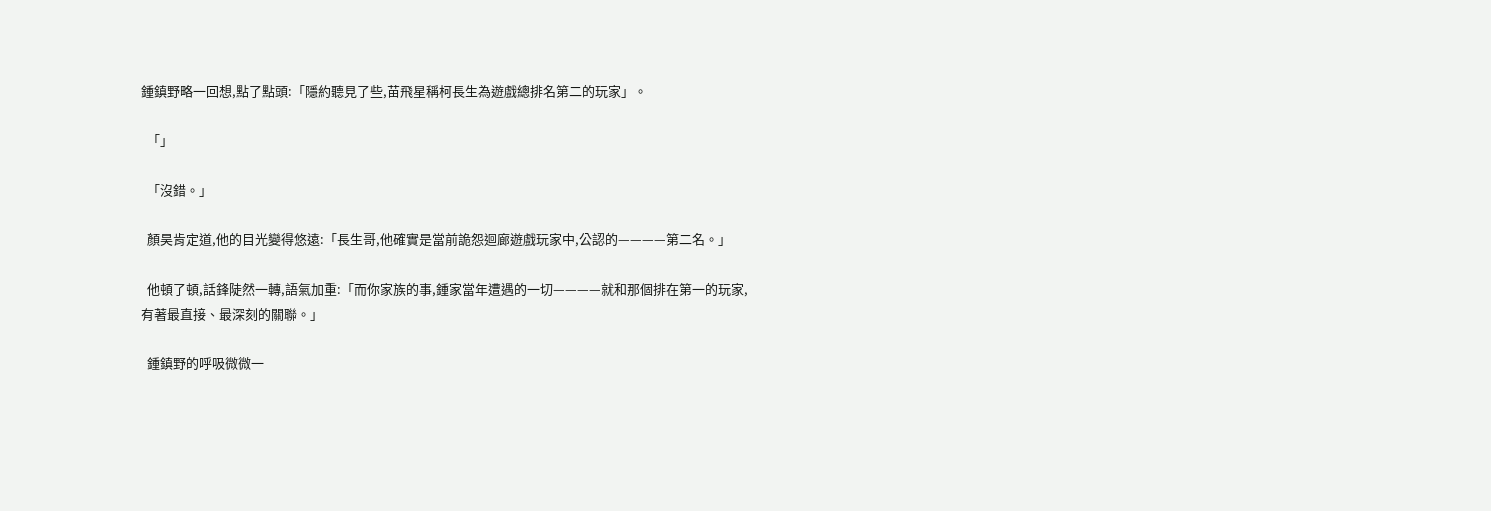鍾鎮野略一回想,點了點頭:「隱約聽見了些,苗飛星稱柯長生為遊戲總排名第二的玩家」。

  「」

  「沒錯。」

  顏昊肯定道,他的目光變得悠遠:「長生哥,他確實是當前詭怨迴廊遊戲玩家中,公認的————第二名。」

  他頓了頓,話鋒陡然一轉,語氣加重:「而你家族的事,鍾家當年遭遇的一切————就和那個排在第一的玩家,有著最直接、最深刻的關聯。」

  鍾鎮野的呼吸微微一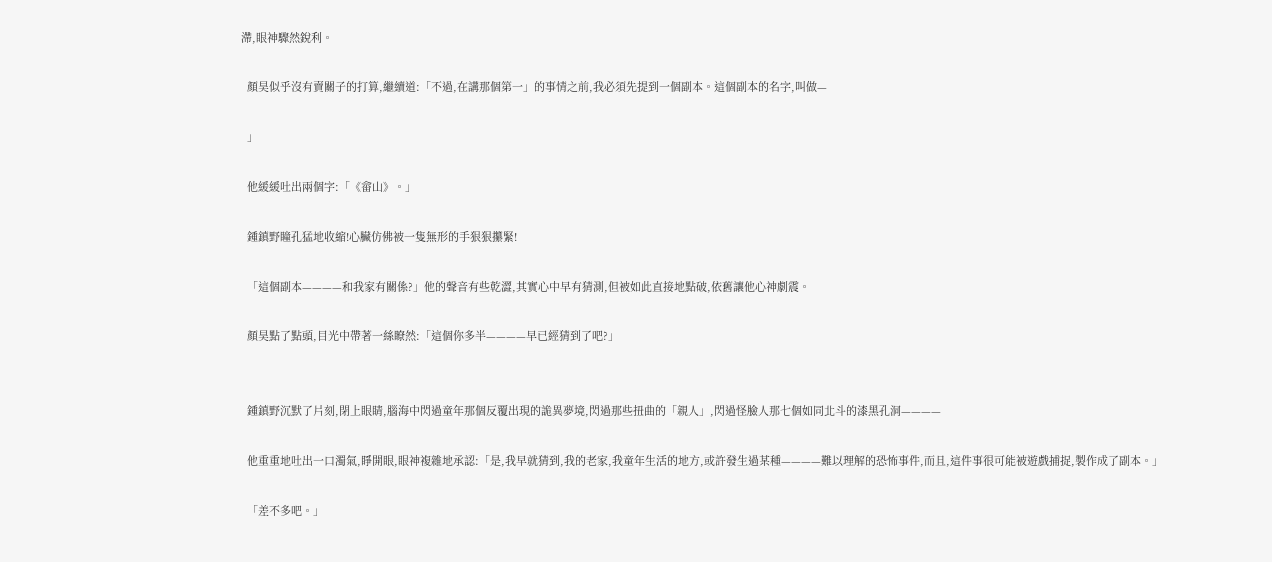滯,眼神驟然銳利。

  顏昊似乎沒有賣關子的打算,繼續道:「不過,在講那個第一」的事情之前,我必須先提到一個副本。這個副本的名字,叫做—

  」

  他緩緩吐出兩個字:「《畲山》。」

  鍾鎮野瞳孔猛地收縮!心臟仿佛被一隻無形的手狠狠攥緊!

  「這個副本————和我家有關係?」他的聲音有些乾澀,其實心中早有猜測,但被如此直接地點破,依舊讓他心神劇震。

  顏昊點了點頭,目光中帶著一絲瞭然:「這個你多半————早已經猜到了吧?」


  鍾鎮野沉默了片刻,閉上眼睛,腦海中閃過童年那個反覆出現的詭異夢境,閃過那些扭曲的「親人」,閃過怪臉人那七個如同北斗的漆黑孔洞————

  他重重地吐出一口濁氣,睜開眼,眼神複雜地承認:「是,我早就猜到,我的老家,我童年生活的地方,或許發生過某種————難以理解的恐怖事件,而且,這件事很可能被遊戲捕捉,製作成了副本。」

  「差不多吧。」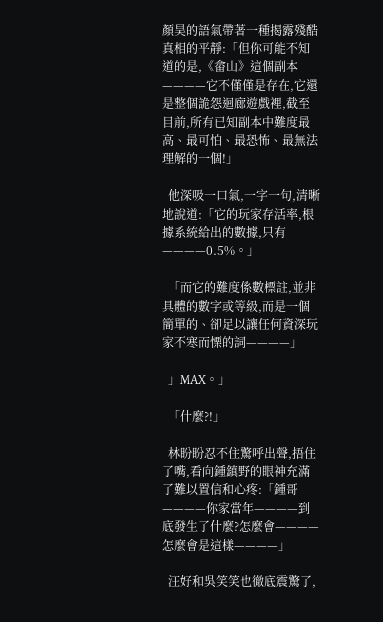顏昊的語氣帶著一種揭露殘酷真相的平靜:「但你可能不知道的是,《畲山》這個副本————它不僅僅是存在,它還是整個詭怨迴廊遊戲裡,截至目前,所有已知副本中難度最高、最可怕、最恐怖、最無法理解的一個!」

  他深吸一口氣,一字一句,清晰地說道:「它的玩家存活率,根據系統給出的數據,只有————0.5%。」

  「而它的難度係數標註,並非具體的數字或等級,而是一個簡單的、卻足以讓任何資深玩家不寒而慄的詞————」

  」MAX。」

  「什麼?!」

  林盼盼忍不住驚呼出聲,捂住了嘴,看向鍾鎮野的眼神充滿了難以置信和心疼:「鍾哥————你家當年————到底發生了什麼?怎麼會————怎麼會是這樣————」

  汪好和吳笑笑也徹底震驚了,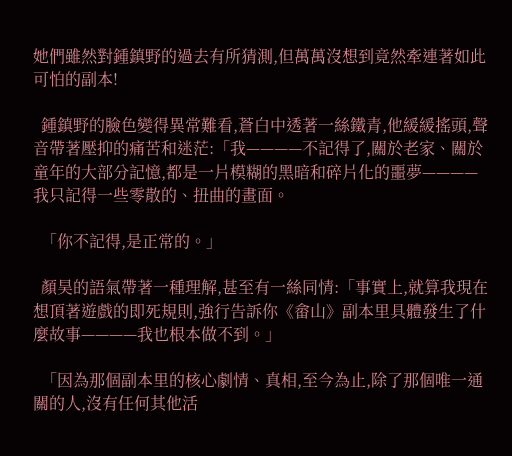她們雖然對鍾鎮野的過去有所猜測,但萬萬沒想到竟然牽連著如此可怕的副本!

  鍾鎮野的臉色變得異常難看,蒼白中透著一絲鐵青,他緩緩搖頭,聲音帶著壓抑的痛苦和迷茫:「我————不記得了,關於老家、關於童年的大部分記憶,都是一片模糊的黑暗和碎片化的噩夢————我只記得一些零散的、扭曲的畫面。

  「你不記得,是正常的。」

  顏昊的語氣帶著一種理解,甚至有一絲同情:「事實上,就算我現在想頂著遊戲的即死規則,強行告訴你《畲山》副本里具體發生了什麼故事————我也根本做不到。」

  「因為那個副本里的核心劇情、真相,至今為止,除了那個唯一通關的人,沒有任何其他活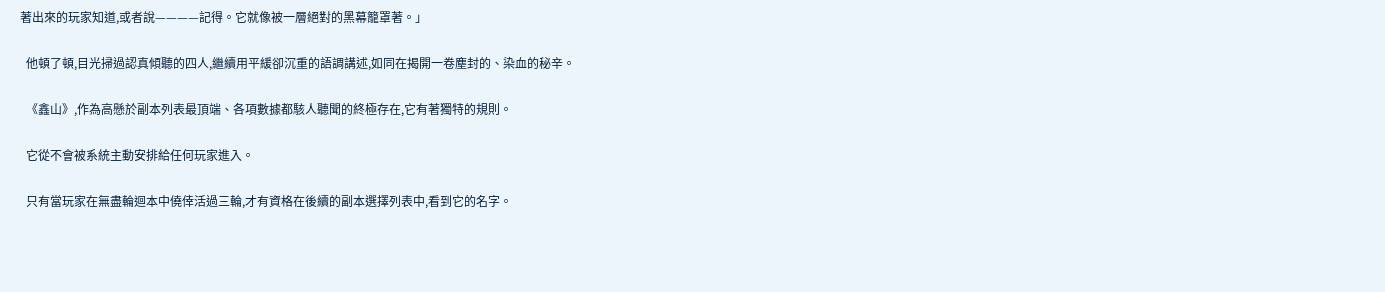著出來的玩家知道,或者說————記得。它就像被一層絕對的黑幕籠罩著。」

  他頓了頓,目光掃過認真傾聽的四人,繼續用平緩卻沉重的語調講述,如同在揭開一卷塵封的、染血的秘辛。

  《鑫山》,作為高懸於副本列表最頂端、各項數據都駭人聽聞的終極存在,它有著獨特的規則。

  它從不會被系統主動安排給任何玩家進入。

  只有當玩家在無盡輪迴本中僥倖活過三輪,才有資格在後續的副本選擇列表中,看到它的名字。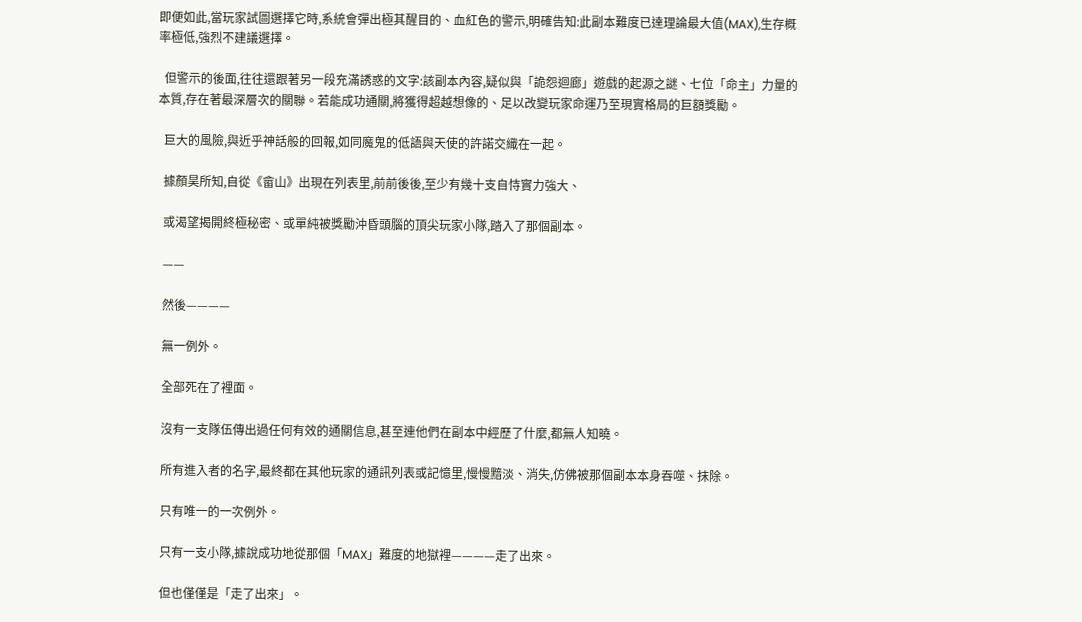即便如此,當玩家試圖選擇它時,系統會彈出極其醒目的、血紅色的警示,明確告知:此副本難度已達理論最大值(MAX),生存概率極低,強烈不建議選擇。

  但警示的後面,往往還跟著另一段充滿誘惑的文字:該副本內容,疑似與「詭怨迴廊」遊戲的起源之謎、七位「命主」力量的本質,存在著最深層次的關聯。若能成功通關,將獲得超越想像的、足以改變玩家命運乃至現實格局的巨額獎勵。

  巨大的風險,與近乎神話般的回報,如同魔鬼的低語與天使的許諾交織在一起。

  據顏昊所知,自從《畲山》出現在列表里,前前後後,至少有幾十支自恃實力強大、

  或渴望揭開終極秘密、或單純被獎勵沖昏頭腦的頂尖玩家小隊,踏入了那個副本。

  ——

  然後————

  無一例外。

  全部死在了裡面。

  沒有一支隊伍傳出過任何有效的通關信息,甚至連他們在副本中經歷了什麼,都無人知曉。

  所有進入者的名字,最終都在其他玩家的通訊列表或記憶里,慢慢黯淡、消失,仿佛被那個副本本身吞噬、抹除。

  只有唯一的一次例外。

  只有一支小隊,據說成功地從那個「MAX」難度的地獄裡————走了出來。

  但也僅僅是「走了出來」。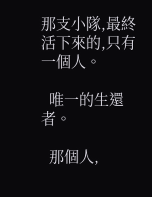那支小隊,最終活下來的,只有一個人。

  唯一的生還者。

  那個人,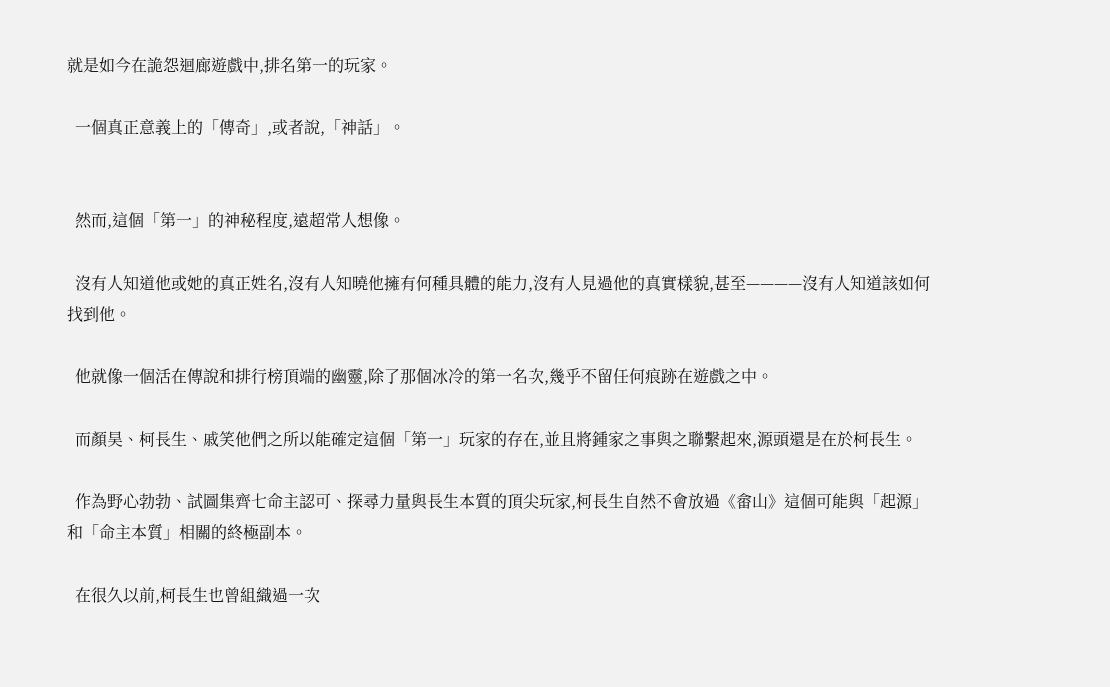就是如今在詭怨迴廊遊戲中,排名第一的玩家。

  一個真正意義上的「傳奇」,或者說,「神話」。


  然而,這個「第一」的神秘程度,遠超常人想像。

  沒有人知道他或她的真正姓名,沒有人知曉他擁有何種具體的能力,沒有人見過他的真實樣貌,甚至————沒有人知道該如何找到他。

  他就像一個活在傳說和排行榜頂端的幽靈,除了那個冰冷的第一名次,幾乎不留任何痕跡在遊戲之中。

  而顏昊、柯長生、戚笑他們之所以能確定這個「第一」玩家的存在,並且將鍾家之事與之聯繫起來,源頭還是在於柯長生。

  作為野心勃勃、試圖集齊七命主認可、探尋力量與長生本質的頂尖玩家,柯長生自然不會放過《畲山》這個可能與「起源」和「命主本質」相關的終極副本。

  在很久以前,柯長生也曾組織過一次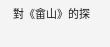對《畲山》的探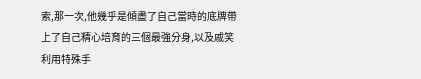索,那一次,他幾乎是傾盡了自己當時的底牌帶上了自己精心培育的三個最強分身,以及戚笑利用特殊手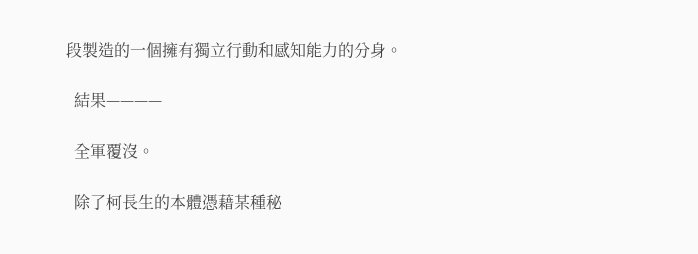段製造的一個擁有獨立行動和感知能力的分身。

  結果————

  全軍覆沒。

  除了柯長生的本體憑藉某種秘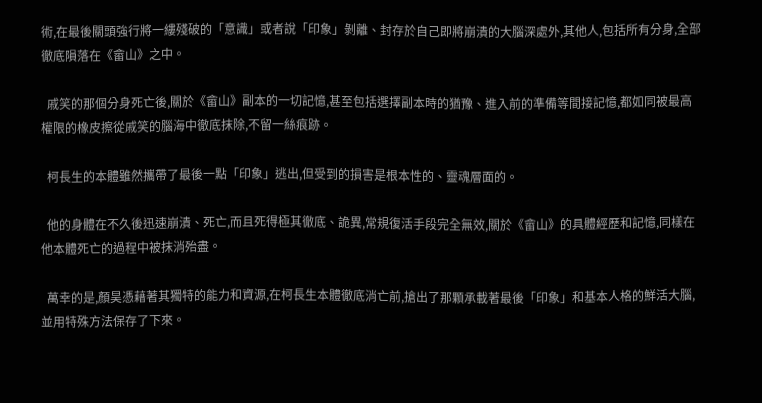術,在最後關頭強行將一縷殘破的「意識」或者說「印象」剝離、封存於自己即將崩潰的大腦深處外,其他人,包括所有分身,全部徹底隕落在《畲山》之中。

  戚笑的那個分身死亡後,關於《畲山》副本的一切記憶,甚至包括選擇副本時的猶豫、進入前的準備等間接記憶,都如同被最高權限的橡皮擦從戚笑的腦海中徹底抹除,不留一絲痕跡。

  柯長生的本體雖然攜帶了最後一點「印象」逃出,但受到的損害是根本性的、靈魂層面的。

  他的身體在不久後迅速崩潰、死亡,而且死得極其徹底、詭異,常規復活手段完全無效,關於《畲山》的具體經歷和記憶,同樣在他本體死亡的過程中被抹消殆盡。

  萬幸的是,顏昊憑藉著其獨特的能力和資源,在柯長生本體徹底消亡前,搶出了那顆承載著最後「印象」和基本人格的鮮活大腦,並用特殊方法保存了下來。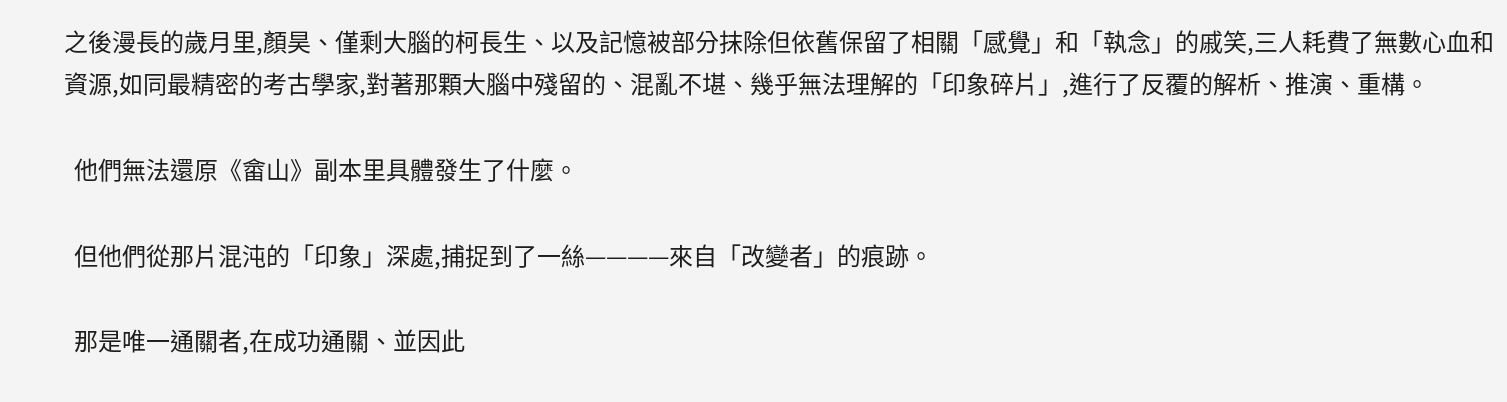之後漫長的歲月里,顏昊、僅剩大腦的柯長生、以及記憶被部分抹除但依舊保留了相關「感覺」和「執念」的戚笑,三人耗費了無數心血和資源,如同最精密的考古學家,對著那顆大腦中殘留的、混亂不堪、幾乎無法理解的「印象碎片」,進行了反覆的解析、推演、重構。

  他們無法還原《畲山》副本里具體發生了什麼。

  但他們從那片混沌的「印象」深處,捕捉到了一絲————來自「改變者」的痕跡。

  那是唯一通關者,在成功通關、並因此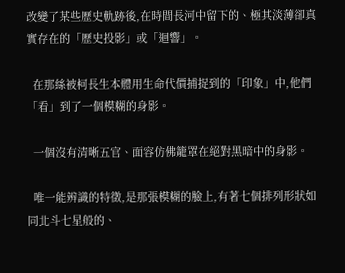改變了某些歷史軌跡後,在時間長河中留下的、極其淡薄卻真實存在的「歷史投影」或「迴響」。

  在那絲被柯長生本體用生命代價捕捉到的「印象」中,他們「看」到了一個模糊的身影。

  一個沒有清晰五官、面容仿佛籠罩在絕對黑暗中的身影。

  唯一能辨識的特徵,是那張模糊的臉上,有著七個排列形狀如同北斗七星般的、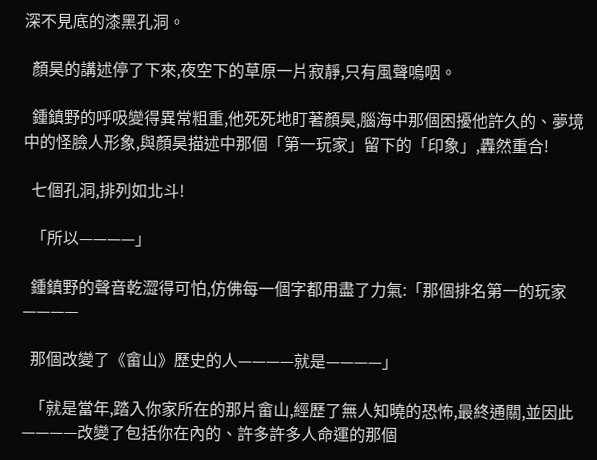深不見底的漆黑孔洞。

  顏昊的講述停了下來,夜空下的草原一片寂靜,只有風聲嗚咽。

  鍾鎮野的呼吸變得異常粗重,他死死地盯著顏昊,腦海中那個困擾他許久的、夢境中的怪臉人形象,與顏昊描述中那個「第一玩家」留下的「印象」,轟然重合!

  七個孔洞,排列如北斗!

  「所以————」

  鍾鎮野的聲音乾澀得可怕,仿佛每一個字都用盡了力氣:「那個排名第一的玩家————

  那個改變了《畲山》歷史的人————就是————」

  「就是當年,踏入你家所在的那片畲山,經歷了無人知曉的恐怖,最終通關,並因此————改變了包括你在內的、許多許多人命運的那個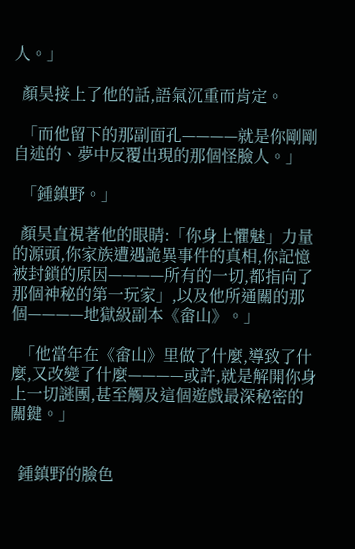人。」

  顏昊接上了他的話,語氣沉重而肯定。

  「而他留下的那副面孔————就是你剛剛自述的、夢中反覆出現的那個怪臉人。」

  「鍾鎮野。」

  顏昊直視著他的眼睛:「你身上懼魅」力量的源頭,你家族遭遇詭異事件的真相,你記憶被封鎖的原因————所有的一切,都指向了那個神秘的第一玩家」,以及他所通關的那個————地獄級副本《畲山》。」

  「他當年在《畲山》里做了什麼,導致了什麼,又改變了什麼————或許,就是解開你身上一切謎團,甚至觸及這個遊戲最深秘密的關鍵。」


  鍾鎮野的臉色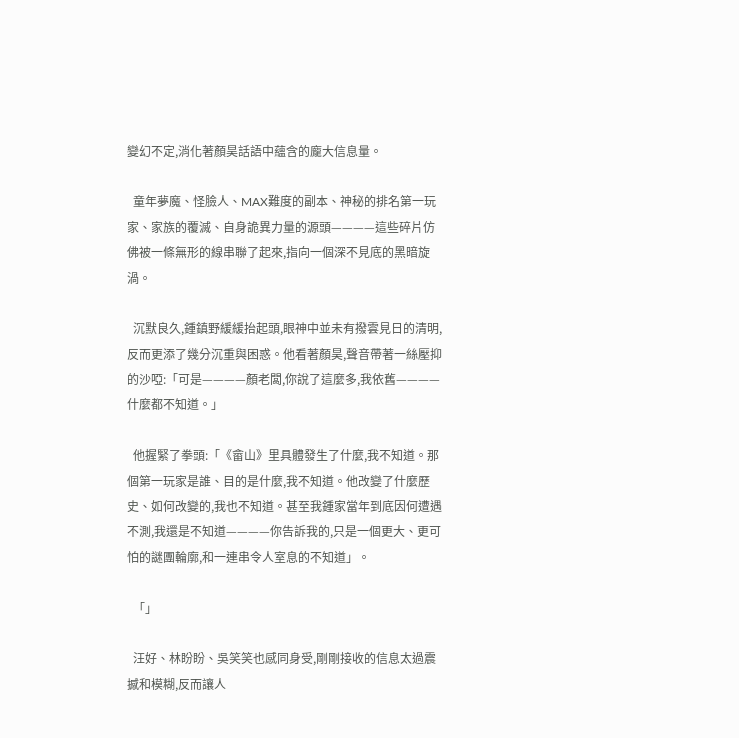變幻不定,消化著顏昊話語中蘊含的龐大信息量。

  童年夢魔、怪臉人、MAX難度的副本、神秘的排名第一玩家、家族的覆滅、自身詭異力量的源頭————這些碎片仿佛被一條無形的線串聯了起來,指向一個深不見底的黑暗旋渦。

  沉默良久,鍾鎮野緩緩抬起頭,眼神中並未有撥雲見日的清明,反而更添了幾分沉重與困惑。他看著顏昊,聲音帶著一絲壓抑的沙啞:「可是————顏老闆,你說了這麼多,我依舊————什麼都不知道。」

  他握緊了拳頭:「《畲山》里具體發生了什麼,我不知道。那個第一玩家是誰、目的是什麼,我不知道。他改變了什麼歷史、如何改變的,我也不知道。甚至我鍾家當年到底因何遭遇不測,我還是不知道————你告訴我的,只是一個更大、更可怕的謎團輪廓,和一連串令人室息的不知道」。

  「」

  汪好、林盼盼、吳笑笑也感同身受,剛剛接收的信息太過震撼和模糊,反而讓人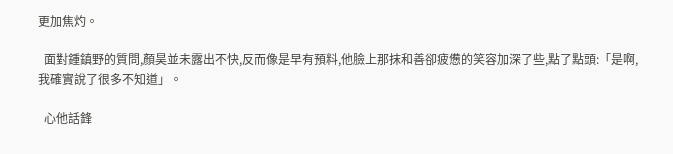更加焦灼。

  面對鍾鎮野的質問,顏昊並未露出不快,反而像是早有預料,他臉上那抹和善卻疲憊的笑容加深了些,點了點頭:「是啊,我確實說了很多不知道」。

  心他話鋒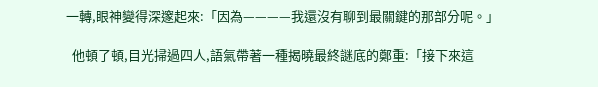一轉,眼神變得深邃起來:「因為————我還沒有聊到最關鍵的那部分呢。」

  他頓了頓,目光掃過四人,語氣帶著一種揭曉最終謎底的鄭重:「接下來這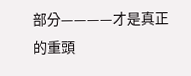部分————才是真正的重頭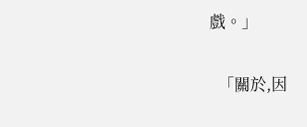戲。」

  「關於,因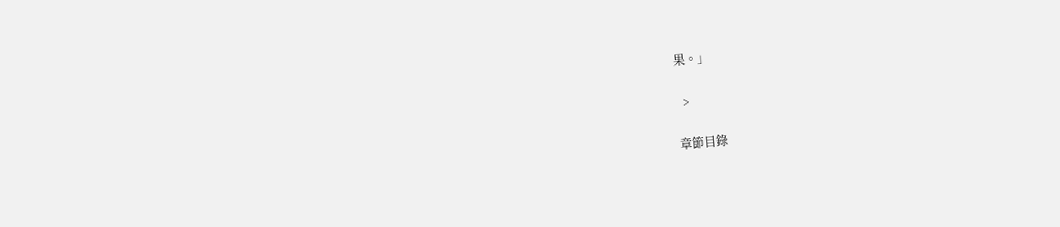果。」

  >

章節目錄